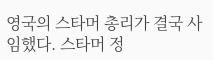영국의 스타머 총리가 결국 사임했다. 스타머 정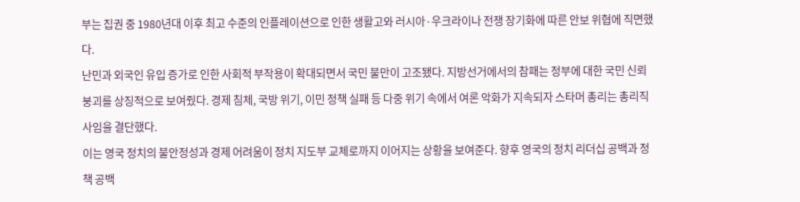부는 집권 중 1980년대 이후 최고 수준의 인플레이션으로 인한 생활고와 러시아·우크라이나 전쟁 장기화에 따른 안보 위협에 직면했다.
난민과 외국인 유입 증가로 인한 사회적 부작용이 확대되면서 국민 불만이 고조됐다. 지방선거에서의 참패는 정부에 대한 국민 신뢰 붕괴를 상징적으로 보여줬다. 경제 침체, 국방 위기, 이민 정책 실패 등 다중 위기 속에서 여론 악화가 지속되자 스타머 총리는 총리직 사임을 결단했다.
이는 영국 정치의 불안정성과 경제 어려움이 정치 지도부 교체로까지 이어지는 상황을 보여준다. 향후 영국의 정치 리더십 공백과 정책 공백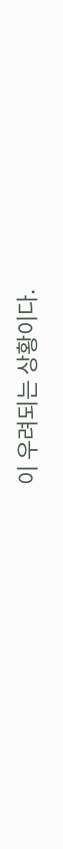이 우려되는 상황이다.